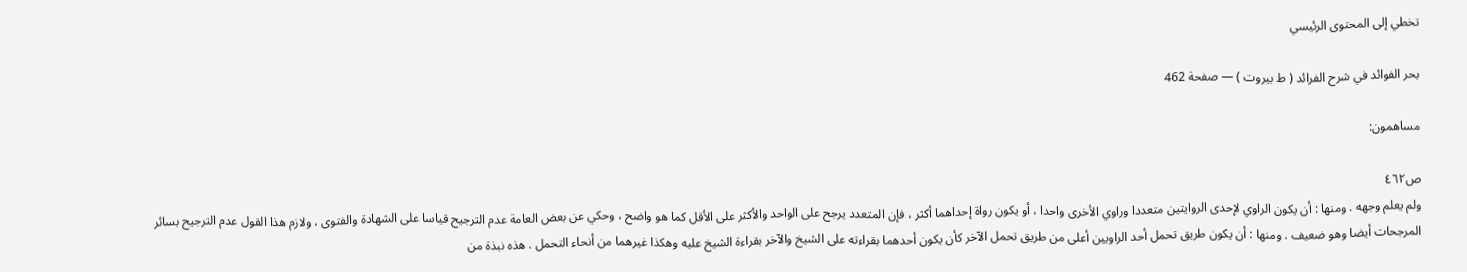تخطي إلى المحتوى الرئيسي

بحر الفوائد في شرح الفرائد ( ط بيروت ) — صفحة 462

مساهمون:

ص٤٦٢
ولم يعلم وجهه . ومنها : أن يكون الراوي لإحدى الروايتين متعددا وراوي الأخرى واحدا ، أو يكون رواة إحداهما أكثر ، فإن المتعدد يرجح على الواحد والأكثر على الأقل كما هو واضح ، وحكي عن بعض العامة عدم الترجيح قياسا على الشهادة والفتوى ، ولازم هذا القول عدم الترجيح بسائر المرجحات أيضا وهو ضعيف . ومنها : أن يكون طريق تحمل أحد الراويين أعلى من طريق تحمل الآخر كأن يكون أحدهما بقراءته على الشيخ والآخر بقراءة الشيخ عليه وهكذا غيرهما من أنحاء التحمل . هذه نبذة من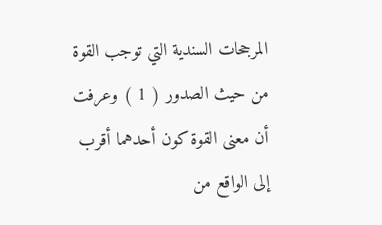المرجحات السندية التي توجب القوة من حيث الصدور ( 1 ) وعرفت أن معنى القوة كون أحدهما أقرب إلى الواقع من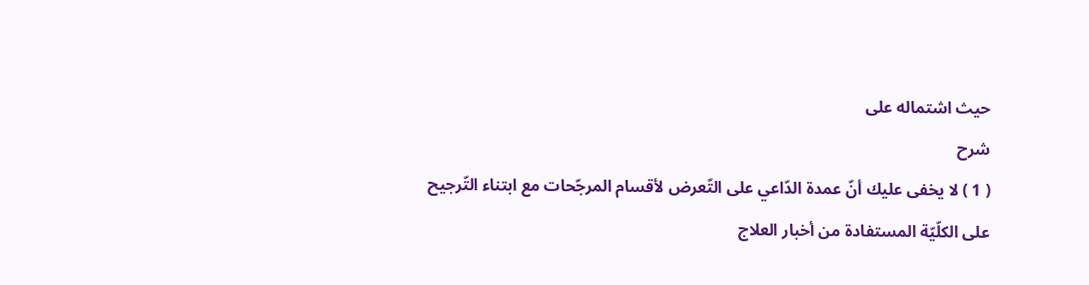حيث اشتماله على
شرح
( 1 ) لا يخفى عليك أنّ عمدة الدّاعي على التّعرض لأقسام المرجّحات مع ابتناء التّرجيح على الكلّيّة المستفادة من أخبار العلاج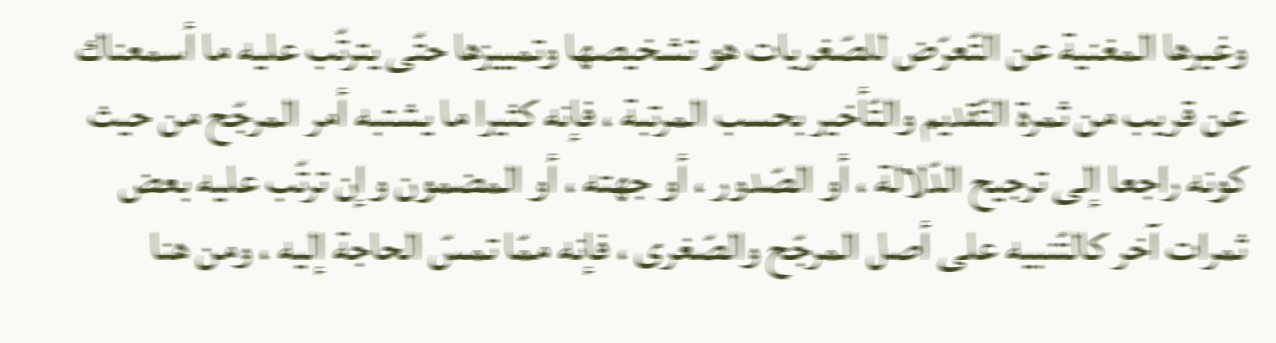وغيرها المغنية عن التّعرّض للصّغريات هو تشخيصها وتمييزها حتّى يترتّب عليه ما أسمعناك عن قريب من ثمرة التّقديم والتّأخير بحسب المرتبة ، فإنه كثيرا ما يشتبه أمر المرجّح من حيث كونه راجعا إلى ترجيح الدّلالة ، أو الصّدور ، أو جهته ، أو المضمون وإن ترتّب عليه بعض ثمرات آخر كالتّنبيه على أصل المرجّح والصّغرى ، فإنه ممّا تمسّ الحاجة إليه ، ومن هنا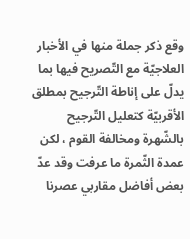وقع ذكر جملة منها في الأخبار العلاجيّة مع التّصريح فيها بما يدلّ على إناطة التّرجيح بمطلق الأقربيّة كتعليل التّرجيح بالشّهرة ومخالفة القوم ، لكن عمدة الثّمرة ما عرفت وقد عدّ بعض أفاضل مقاربي عصرنا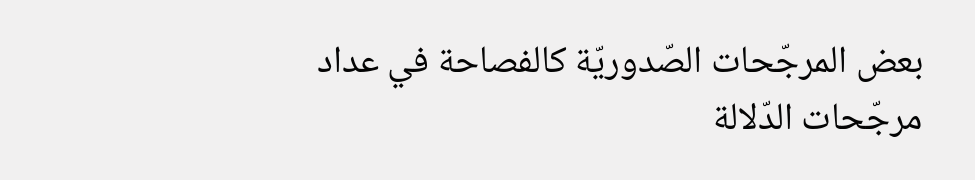بعض المرجّحات الصّدوريّة كالفصاحة في عداد مرجّحات الدّلالة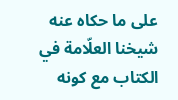على ما حكاه عنه شيخنا العلّامة في الكتاب مع كونه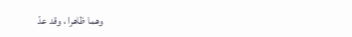وهما ظاهرا ، وقد عدّ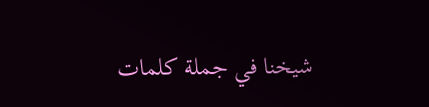شيخنا في جملة كلمات